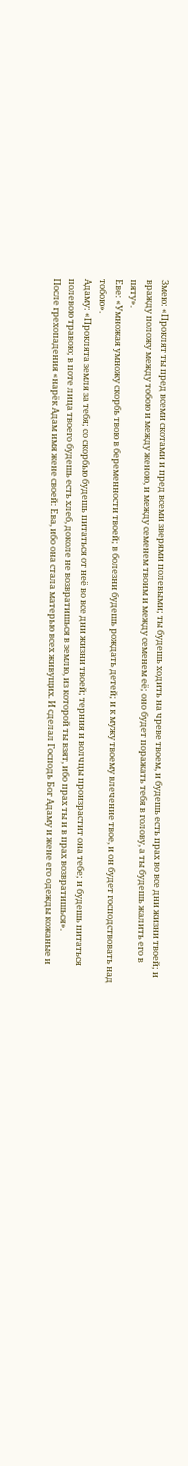Змею: «Проклят ты пред всеми скотами и пред всеми зверями полевыми; ты будешь ходить на чреве твоем, и будешь есть прах во все дни жизни твоей; и вражду положу между тобою и между женою, и между семенем твоим и между семенем её; оно будет поражать тебя в голову, а ты будешь жалить его в пяту».
Еве: «Умножая умножу скорбь твою в беременности твоей; в болезни будешь рождать детей; и к мужу твоему влечение твое, и он будет господствовать над тобою».
Адаму: «Проклята земля за тебя; со скорбью будешь питаться от неё во все дни жизни твоей; терния и волчцы произрастит она тебе; и будешь питаться полевою травою; в поте лица твоего будешь есть хлеб, доколе не возвратишься в землю, из которой ты взят, ибо прах ты и в прах возвратишься».
После грехопадения «нарёк Адам имя жене своей: Ева, ибо она стала матерью всех живущих. И сделал Господь Бог Адаму и жене его одежды кожаные и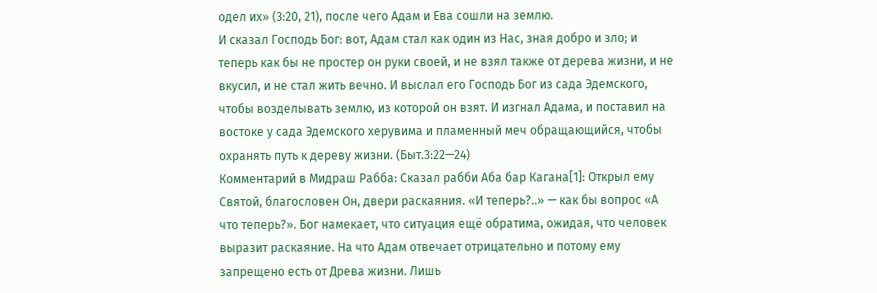одел их» (3:20, 21), после чего Адам и Ева сошли на землю.
И сказал Господь Бог: вот, Адам стал как один из Нас, зная добро и зло; и теперь как бы не простер он руки своей, и не взял также от дерева жизни, и не вкусил, и не стал жить вечно. И выслал его Господь Бог из сада Эдемского, чтобы возделывать землю, из которой он взят. И изгнал Адама, и поставил на востоке у сада Эдемского херувима и пламенный меч обращающийся, чтобы охранять путь к дереву жизни. (Быт.3:22—24)
Комментарий в Мидраш Рабба: Сказал рабби Аба бар Кагана[1]: Открыл ему Святой, благословен Он, двери раскаяния. «И теперь?..» — как бы вопрос «А что теперь?». Бог намекает, что ситуация ещё обратима, ожидая, что человек выразит раскаяние. На что Адам отвечает отрицательно и потому ему запрещено есть от Древа жизни. Лишь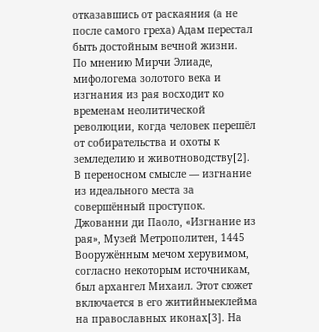отказавшись от раскаяния (а не после самого греха) Адам перестал быть достойным вечной жизни.
По мнению Мирчи Элиаде, мифологема золотого века и изгнания из рая восходит ко временам неолитической революции, когда человек перешёл от собирательства и охоты к земледелию и животноводству[2].
В переносном смысле — изгнание из идеального места за совершённый проступок.
Джованни ди Паоло, «Изгнание из рая», Музей Метрополитен, 1445
Вооружённым мечом херувимом, согласно некоторым источникам, был архангел Михаил. Этот сюжет включается в его житийныеклейма на православных иконах[3]. На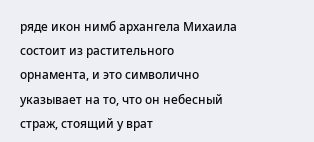ряде икон нимб архангела Михаила состоит из растительного орнамента, и это символично указывает на то, что он небесный страж, стоящий у врат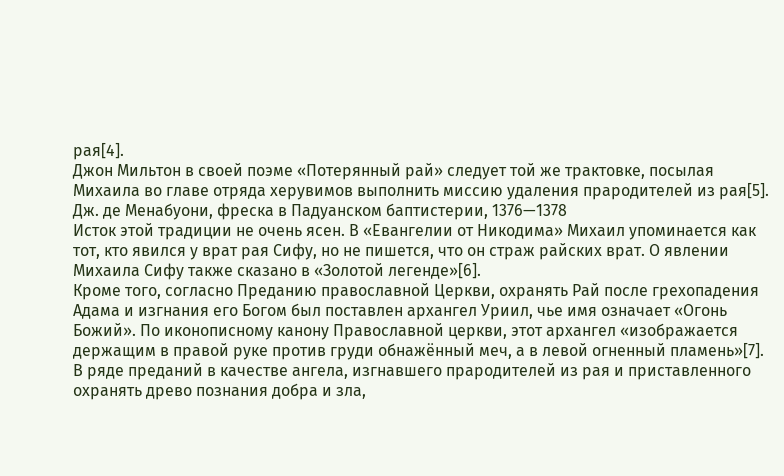рая[4].
Джон Мильтон в своей поэме «Потерянный рай» следует той же трактовке, посылая Михаила во главе отряда херувимов выполнить миссию удаления прародителей из рая[5].
Дж. де Менабуони, фреска в Падуанском баптистерии, 1376—1378
Исток этой традиции не очень ясен. В «Евангелии от Никодима» Михаил упоминается как тот, кто явился у врат рая Сифу, но не пишется, что он страж райских врат. О явлении Михаила Сифу также сказано в «Золотой легенде»[6].
Кроме того, согласно Преданию православной Церкви, охранять Рай после грехопадения Адама и изгнания его Богом был поставлен архангел Уриил, чье имя означает «Огонь Божий». По иконописному канону Православной церкви, этот архангел «изображается держащим в правой руке против груди обнажённый меч, а в левой огненный пламень»[7].
В ряде преданий в качестве ангела, изгнавшего прародителей из рая и приставленного охранять древо познания добра и зла,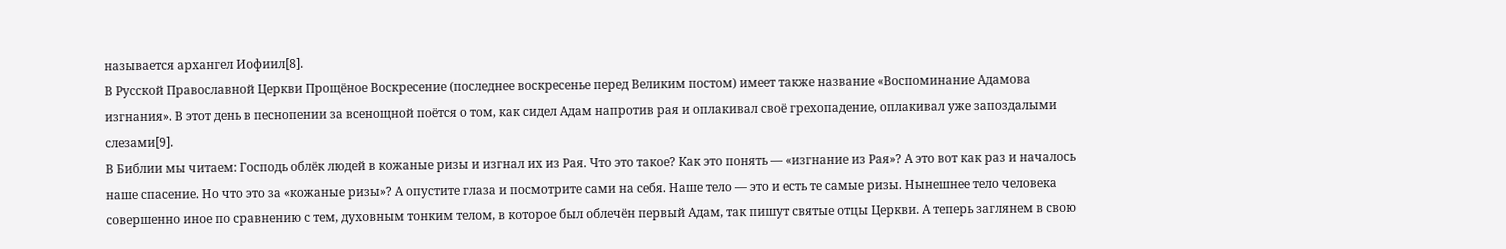называется архангел Иофиил[8].
В Русской Православной Церкви Прощёное Воскресение (последнее воскресенье перед Великим постом) имеет также название «Воспоминание Адамова изгнания». В этот день в песнопении за всенощной поётся о том, как сидел Адам напротив рая и оплакивал своё грехопадение, оплакивал уже запоздалыми слезами[9].
В Библии мы читаем: Господь облёк людей в кожаные ризы и изгнал их из Рая. Что это такое? Как это понять — «изгнание из Рая»? А это вот как раз и началось наше спасение. Но что это за «кожаные ризы»? А опустите глаза и посмотрите сами на себя. Наше тело — это и есть те самые ризы. Нынешнее тело человека совершенно иное по сравнению с тем, духовным тонким телом, в которое был облечён первый Адам, так пишут святые отцы Церкви. А теперь заглянем в свою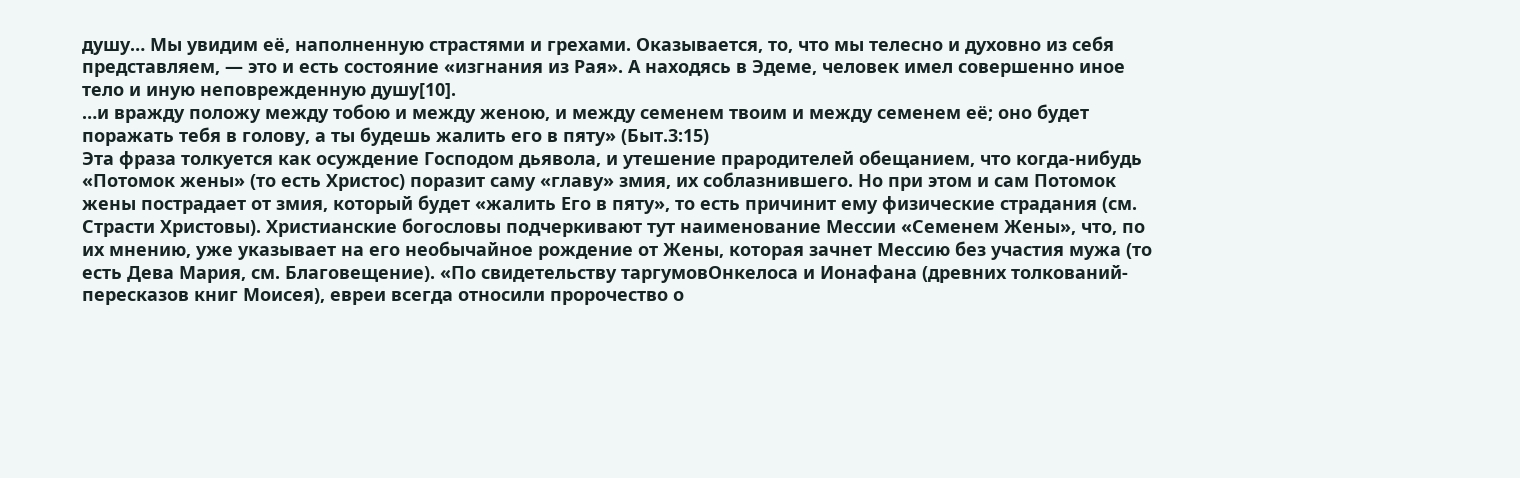душу… Мы увидим её, наполненную страстями и грехами. Оказывается, то, что мы телесно и духовно из себя представляем, — это и есть состояние «изгнания из Рая». А находясь в Эдеме, человек имел совершенно иное тело и иную неповрежденную душу[10].
…и вражду положу между тобою и между женою, и между семенем твоим и между семенем её; оно будет поражать тебя в голову, а ты будешь жалить его в пяту» (Быт.3:15)
Эта фраза толкуется как осуждение Господом дьявола, и утешение прародителей обещанием, что когда-нибудь «Потомок жены» (то есть Христос) поразит саму «главу» змия, их соблазнившего. Но при этом и сам Потомок жены пострадает от змия, который будет «жалить Его в пяту», то есть причинит ему физические страдания (см. Страсти Христовы). Христианские богословы подчеркивают тут наименование Мессии «Семенем Жены», что, по их мнению, уже указывает на его необычайное рождение от Жены, которая зачнет Мессию без участия мужа (то есть Дева Мария, см. Благовещение). «По свидетельству таргумовОнкелоса и Ионафана (древних толкований-пересказов книг Моисея), евреи всегда относили пророчество о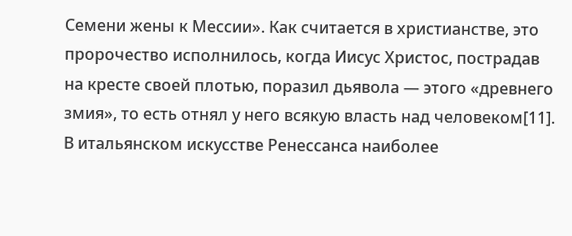Семени жены к Мессии». Как считается в христианстве, это пророчество исполнилось, когда Иисус Христос, пострадав на кресте своей плотью, поразил дьявола — этого «древнего змия», то есть отнял у него всякую власть над человеком[11].
В итальянском искусстве Ренессанса наиболее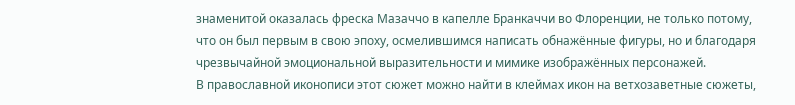знаменитой оказалась фреска Мазаччо в капелле Бранкаччи во Флоренции, не только потому, что он был первым в свою эпоху, осмелившимся написать обнажённые фигуры, но и благодаря чрезвычайной эмоциональной выразительности и мимике изображённых персонажей.
В православной иконописи этот сюжет можно найти в клеймах икон на ветхозаветные сюжеты,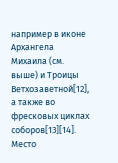например в иконе Архангела Михаила (см. выше) и Троицы Ветхозаветной[12], а также во фресковых циклах соборов[13][14]. Место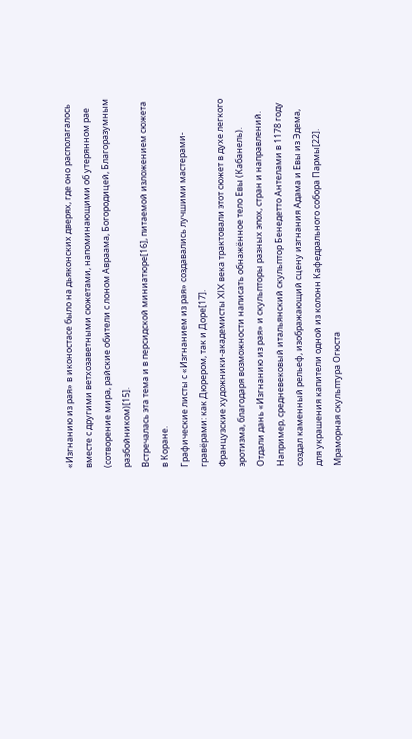«Изгнанию из рая» в иконостасе было на дьяконских дверях, где оно располагалось вместе с другими ветхозаветными сюжетами, напоминающими об утерянном рае (сотворение мира, райские обители с лоном Авраама, Богородицей, Благоразумным разбойником)[15].
Встречалась эта тема и в персидской миниатюре[16], питаемой изложением сюжета в Коране.
Графические листы с «Изгнанием из рая» создавались лучшими мастерами-гравёрами: как Дюрером, так и Доре[17].
Французские художники-академисты XIX века трактовали этот сюжет в духе легкого эротизма, благодаря возможности написать обнажённое тело Евы (Кабанель).
Отдали дань «Изгнанию из рая» и скульпторы разных эпох, стран и направлений. Например, средневековый итальянский скульптор Бенедетто Антелами в 1178 году создал каменный рельеф, изображающий сцену изгнания Адама и Евы из Эдема, для украшения капители одной из колонн Кафедрального собора Пармы[22]. Мраморная скульптура Огюста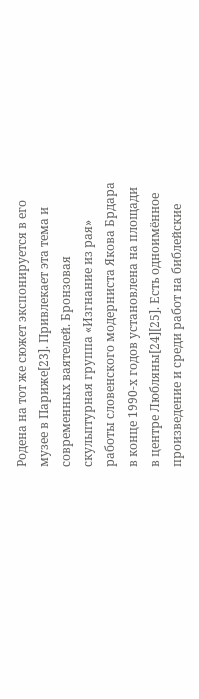Родена на тот же сюжет экспонируется в его музее в Париже[23]. Привлекает эта тема и современных ваятелей. Бронзовая скульптурная группа «Изгнание из рая» работы словенского модерниста Якова Брдара в конце 1990-х годов установлена на площади в центре Любляны[24][25]. Есть одноимённое произведение и среди работ на библейские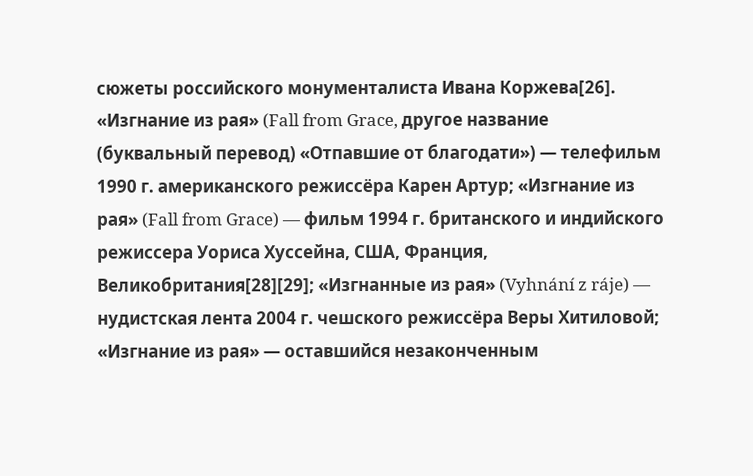сюжеты российского монументалиста Ивана Коржева[26].
«Изгнание из рая» (Fall from Grace, другое название (буквальный перевод) «Отпавшие от благодати») — телефильм 1990 г. американского режиссёра Карен Артур; «Изгнание из рая» (Fall from Grace) — фильм 1994 г. британского и индийского режиссера Уориса Хуссейна, США, Франция, Великобритания[28][29]; «Изгнанные из рая» (Vyhnání z ráje) — нудистская лента 2004 г. чешского режиссёра Веры Хитиловой; «Изгнание из рая» — оставшийся незаконченным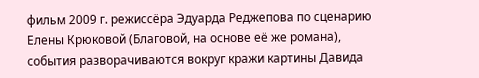фильм 2009 г. режиссёра Эдуарда Реджепова по сценарию Елены Крюковой (Благовой, на основе её же романа), события разворачиваются вокруг кражи картины Давида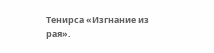Тенирса «Изгнание из рая».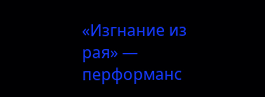«Изгнание из рая» — перформанс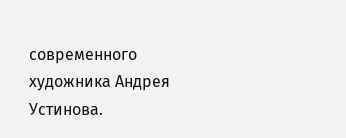современного художника Андрея Устинова.